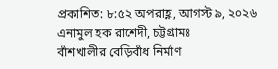প্রকাশিত: ৮:৫২ অপরাহ্ণ, আগস্ট ৯, ২০২৬
এনামুল হক রাশেদী, চট্টগ্রামঃ
বাঁশখালীর বেড়িবাঁধ নির্মাণ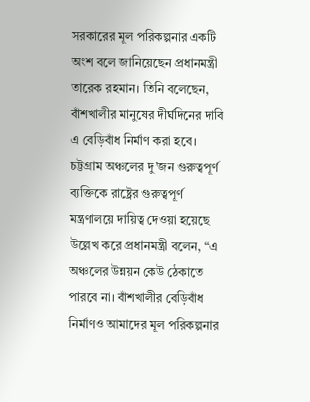সরকারের মূল পরিকল্পনার একটি অংশ বলে জানিয়েছেন প্রধানমন্ত্রী তারেক রহমান। তিনি বলেছেন, বাঁশখালীর মানুষের দীর্ঘদিনের দাবি এ বেড়িবাঁধ নির্মাণ করা হবে। চট্টগ্রাম অঞ্চলের দু’জন গুরুত্বপূর্ণ ব্যক্তিকে রাষ্ট্রের গুরুত্বপূর্ণ মন্ত্রণালয়ে দায়িত্ব দেওয়া হয়েছে উল্লেখ করে প্রধানমন্ত্রী বলেন, “এ অঞ্চলের উন্নয়ন কেউ ঠেকাতে পারবে না। বাঁশখালীর বেড়িবাঁধ নির্মাণও আমাদের মূল পরিকল্পনার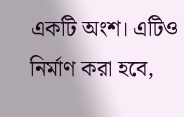একটি অংশ। এটিও নির্মাণ করা হবে,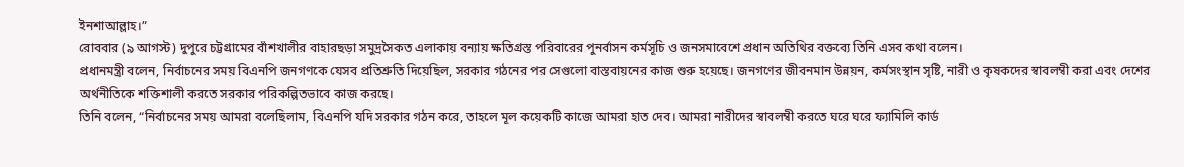ইনশাআল্লাহ।”
রোববার (৯ আগস্ট) দুপুরে চট্টগ্রামের বাঁশখালীর বাহারছড়া সমুদ্রসৈকত এলাকায় বন্যায় ক্ষতিগ্রস্ত পরিবারের পুনর্বাসন কর্মসূচি ও জনসমাবেশে প্রধান অতিথির বক্তব্যে তিনি এসব কথা বলেন।
প্রধানমন্ত্রী বলেন, নির্বাচনের সময় বিএনপি জনগণকে যেসব প্রতিশ্রুতি দিয়েছিল, সরকার গঠনের পর সেগুলো বাস্তবায়নের কাজ শুরু হয়েছে। জনগণের জীবনমান উন্নয়ন, কর্মসংস্থান সৃষ্টি, নারী ও কৃষকদের স্বাবলম্বী করা এবং দেশের অর্থনীতিকে শক্তিশালী করতে সরকার পরিকল্পিতভাবে কাজ করছে।
তিনি বলেন, “নির্বাচনের সময় আমরা বলেছিলাম, বিএনপি যদি সরকার গঠন করে, তাহলে মূল কয়েকটি কাজে আমরা হাত দেব। আমরা নারীদের স্বাবলম্বী করতে ঘরে ঘরে ফ্যামিলি কার্ড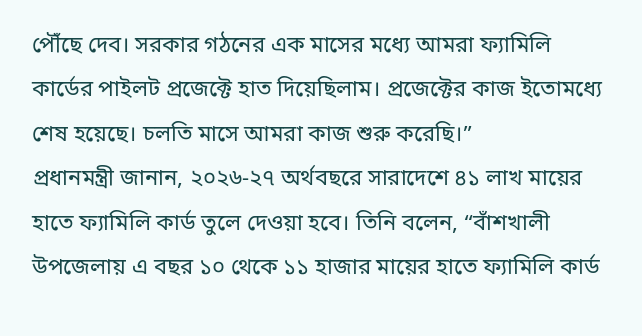পৌঁছে দেব। সরকার গঠনের এক মাসের মধ্যে আমরা ফ্যামিলি কার্ডের পাইলট প্রজেক্টে হাত দিয়েছিলাম। প্রজেক্টের কাজ ইতোমধ্যে শেষ হয়েছে। চলতি মাসে আমরা কাজ শুরু করেছি।”
প্রধানমন্ত্রী জানান, ২০২৬-২৭ অর্থবছরে সারাদেশে ৪১ লাখ মায়ের হাতে ফ্যামিলি কার্ড তুলে দেওয়া হবে। তিনি বলেন, “বাঁশখালী উপজেলায় এ বছর ১০ থেকে ১১ হাজার মায়ের হাতে ফ্যামিলি কার্ড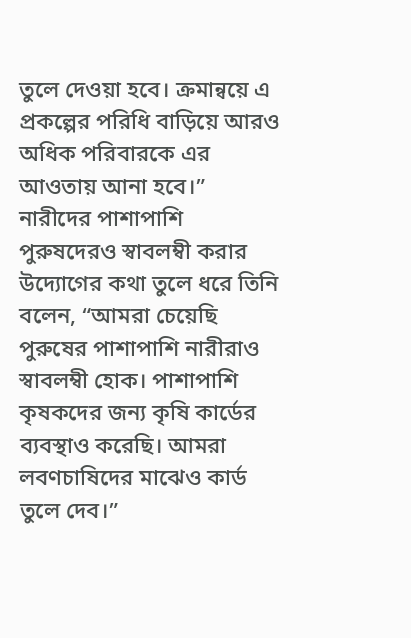তুলে দেওয়া হবে। ক্রমান্বয়ে এ প্রকল্পের পরিধি বাড়িয়ে আরও অধিক পরিবারকে এর আওতায় আনা হবে।”
নারীদের পাশাপাশি পুরুষদেরও স্বাবলম্বী করার উদ্যোগের কথা তুলে ধরে তিনি বলেন, “আমরা চেয়েছি পুরুষের পাশাপাশি নারীরাও স্বাবলম্বী হোক। পাশাপাশি কৃষকদের জন্য কৃষি কার্ডের ব্যবস্থাও করেছি। আমরা লবণচাষিদের মাঝেও কার্ড তুলে দেব।”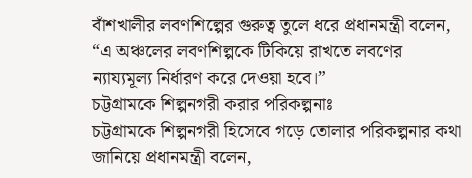বাঁশখালীর লবণশিল্পের গুরুত্ব তুলে ধরে প্রধানমন্ত্রী বলেন, “এ অঞ্চলের লবণশিল্পকে টিকিয়ে রাখতে লবণের ন্যায্যমূল্য নির্ধারণ করে দেওয়া হবে।”
চট্টগ্রামকে শিল্পনগরী করার পরিকল্পনাঃ
চট্টগ্রামকে শিল্পনগরী হিসেবে গড়ে তোলার পরিকল্পনার কথা জানিয়ে প্রধানমন্ত্রী বলেন,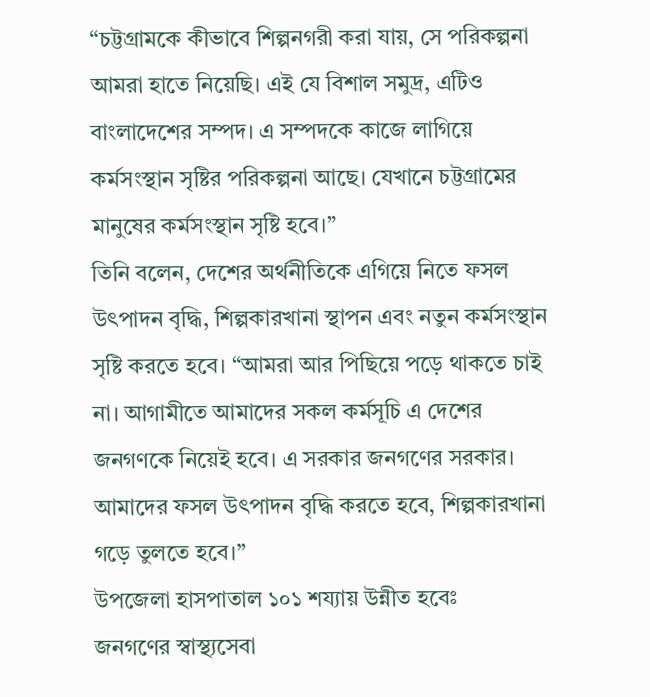“চট্টগ্রামকে কীভাবে শিল্পনগরী করা যায়, সে পরিকল্পনা আমরা হাতে নিয়েছি। এই যে বিশাল সমুদ্র, এটিও বাংলাদেশের সম্পদ। এ সম্পদকে কাজে লাগিয়ে কর্মসংস্থান সৃষ্টির পরিকল্পনা আছে। যেখানে চট্টগ্রামের মানুষের কর্মসংস্থান সৃষ্টি হবে।”
তিনি বলেন, দেশের অর্থনীতিকে এগিয়ে নিতে ফসল উৎপাদন বৃদ্ধি, শিল্পকারখানা স্থাপন এবং নতুন কর্মসংস্থান সৃষ্টি করতে হবে। “আমরা আর পিছিয়ে পড়ে থাকতে চাই না। আগামীতে আমাদের সকল কর্মসূচি এ দেশের জনগণকে নিয়েই হবে। এ সরকার জনগণের সরকার। আমাদের ফসল উৎপাদন বৃদ্ধি করতে হবে, শিল্পকারখানা গড়ে তুলতে হবে।”
উপজেলা হাসপাতাল ১০১ শয্যায় উন্নীত হবেঃ
জনগণের স্বাস্থ্যসেবা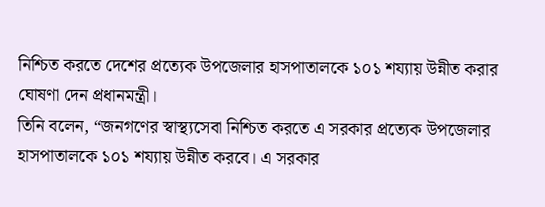নিশ্চিত করতে দেশের প্রত্যেক উপজেলার হাসপাতালকে ১০১ শয্যায় উন্নীত করার ঘোষণা দেন প্রধানমন্ত্রী।
তিনি বলেন, “জনগণের স্বাস্থ্যসেবা নিশ্চিত করতে এ সরকার প্রত্যেক উপজেলার হাসপাতালকে ১০১ শয্যায় উন্নীত করবে। এ সরকার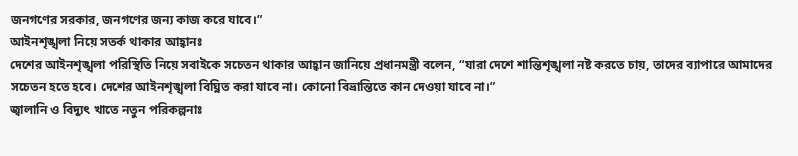জনগণের সরকার, জনগণের জন্য কাজ করে যাবে।”
আইনশৃঙ্খলা নিয়ে সতর্ক থাকার আহ্বানঃ
দেশের আইনশৃঙ্খলা পরিস্থিতি নিয়ে সবাইকে সচেতন থাকার আহ্বান জানিয়ে প্রধানমন্ত্রী বলেন, “যারা দেশে শান্তিশৃঙ্খলা নষ্ট করতে চায়, তাদের ব্যাপারে আমাদের সচেতন হতে হবে। দেশের আইনশৃঙ্খলা বিঘ্নিত করা যাবে না। কোনো বিভ্রান্তিতে কান দেওয়া যাবে না।”
জ্বালানি ও বিদ্যুৎ খাতে নতুন পরিকল্পনাঃ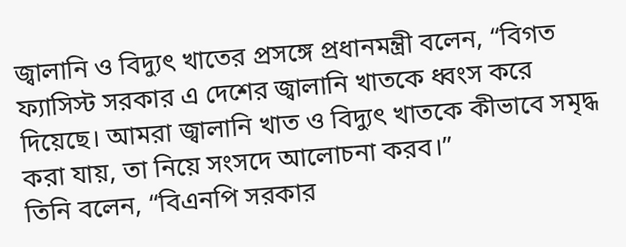জ্বালানি ও বিদ্যুৎ খাতের প্রসঙ্গে প্রধানমন্ত্রী বলেন, “বিগত ফ্যাসিস্ট সরকার এ দেশের জ্বালানি খাতকে ধ্বংস করে দিয়েছে। আমরা জ্বালানি খাত ও বিদ্যুৎ খাতকে কীভাবে সমৃদ্ধ করা যায়, তা নিয়ে সংসদে আলোচনা করব।”
তিনি বলেন, “বিএনপি সরকার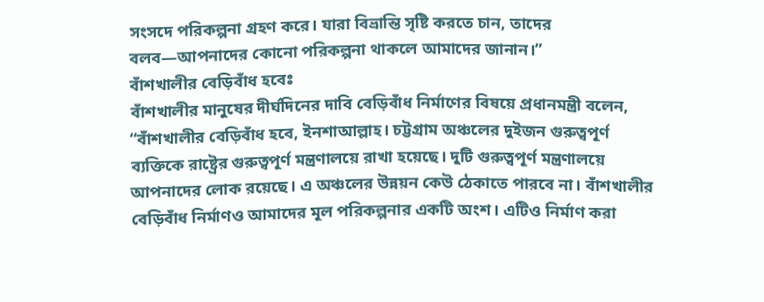সংসদে পরিকল্পনা গ্রহণ করে। যারা বিভ্রান্তি সৃষ্টি করতে চান, তাদের বলব—আপনাদের কোনো পরিকল্পনা থাকলে আমাদের জানান।”
বাঁশখালীর বেড়িবাঁধ হবেঃ
বাঁশখালীর মানুষের দীর্ঘদিনের দাবি বেড়িবাঁধ নির্মাণের বিষয়ে প্রধানমন্ত্রী বলেন, “বাঁশখালীর বেড়িবাঁধ হবে, ইনশাআল্লাহ। চট্টগ্রাম অঞ্চলের দুইজন গুরুত্বপূর্ণ ব্যক্তিকে রাষ্ট্রের গুরুত্বপূর্ণ মন্ত্রণালয়ে রাখা হয়েছে। দুটি গুরুত্বপূর্ণ মন্ত্রণালয়ে আপনাদের লোক রয়েছে। এ অঞ্চলের উন্নয়ন কেউ ঠেকাতে পারবে না। বাঁশখালীর বেড়িবাঁধ নির্মাণও আমাদের মূল পরিকল্পনার একটি অংশ। এটিও নির্মাণ করা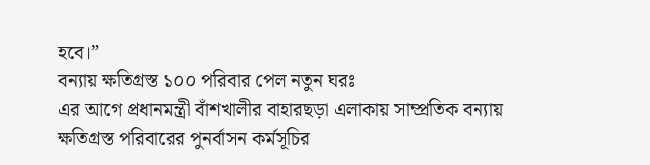হবে।”
বন্যায় ক্ষতিগ্রস্ত ১০০ পরিবার পেল নতুন ঘরঃ
এর আগে প্রধানমন্ত্রী বাঁশখালীর বাহারছড়া এলাকায় সাম্প্রতিক বন্যায় ক্ষতিগ্রস্ত পরিবারের পুনর্বাসন কর্মসূচির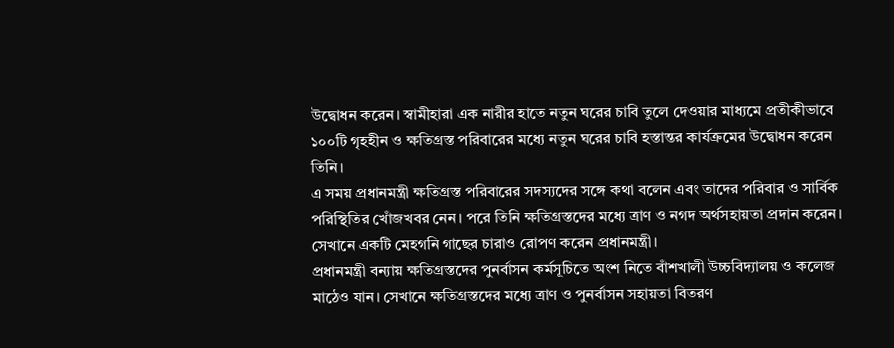উদ্বোধন করেন। স্বামীহারা এক নারীর হাতে নতুন ঘরের চাবি তুলে দেওয়ার মাধ্যমে প্রতীকীভাবে ১০০টি গৃহহীন ও ক্ষতিগ্রস্ত পরিবারের মধ্যে নতুন ঘরের চাবি হস্তান্তর কার্যক্রমের উদ্বোধন করেন তিনি।
এ সময় প্রধানমন্ত্রী ক্ষতিগ্রস্ত পরিবারের সদস্যদের সঙ্গে কথা বলেন এবং তাদের পরিবার ও সার্বিক পরিস্থিতির খোঁজখবর নেন। পরে তিনি ক্ষতিগ্রস্তদের মধ্যে ত্রাণ ও নগদ অর্থসহায়তা প্রদান করেন। সেখানে একটি মেহগনি গাছের চারাও রোপণ করেন প্রধানমন্ত্রী।
প্রধানমন্ত্রী বন্যায় ক্ষতিগ্রস্তদের পুনর্বাসন কর্মসূচিতে অংশ নিতে বাঁশখালী উচ্চবিদ্যালয় ও কলেজ মাঠেও যান। সেখানে ক্ষতিগ্রস্তদের মধ্যে ত্রাণ ও পুনর্বাসন সহায়তা বিতরণ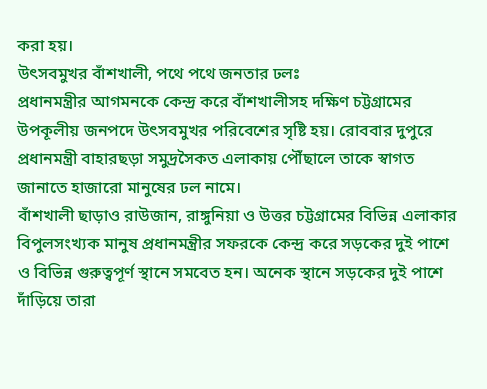করা হয়।
উৎসবমুখর বাঁশখালী, পথে পথে জনতার ঢলঃ
প্রধানমন্ত্রীর আগমনকে কেন্দ্র করে বাঁশখালীসহ দক্ষিণ চট্টগ্রামের উপকূলীয় জনপদে উৎসবমুখর পরিবেশের সৃষ্টি হয়। রোববার দুপুরে প্রধানমন্ত্রী বাহারছড়া সমুদ্রসৈকত এলাকায় পৌঁছালে তাকে স্বাগত জানাতে হাজারো মানুষের ঢল নামে।
বাঁশখালী ছাড়াও রাউজান, রাঙ্গুনিয়া ও উত্তর চট্টগ্রামের বিভিন্ন এলাকার বিপুলসংখ্যক মানুষ প্রধানমন্ত্রীর সফরকে কেন্দ্র করে সড়কের দুই পাশে ও বিভিন্ন গুরুত্বপূর্ণ স্থানে সমবেত হন। অনেক স্থানে সড়কের দুই পাশে দাঁড়িয়ে তারা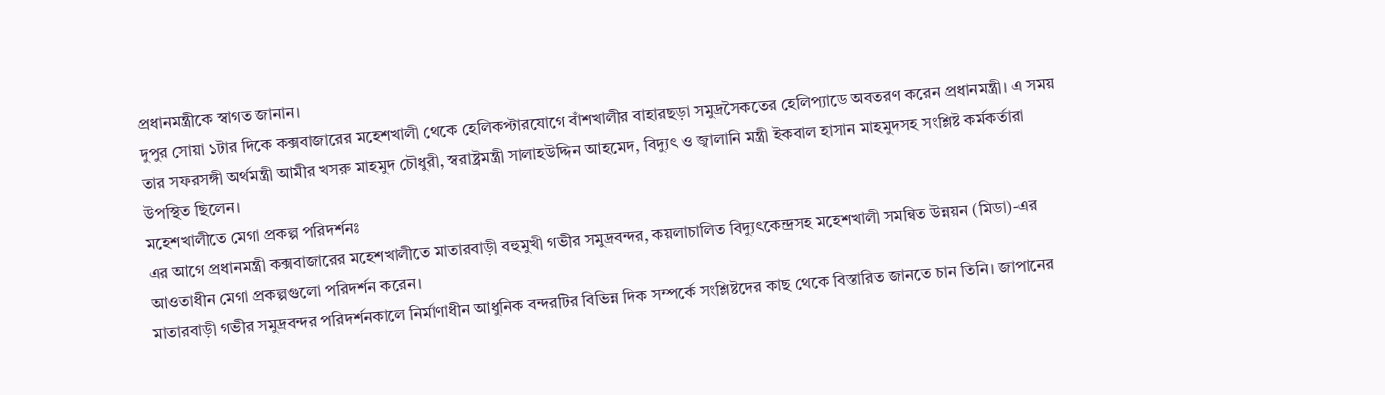প্রধানমন্ত্রীকে স্বাগত জানান।
দুপুর সোয়া ১টার দিকে কক্সবাজারের মহেশখালী থেকে হেলিকপ্টারযোগে বাঁশখালীর বাহারছড়া সমুদ্রসৈকতের হেলিপ্যাডে অবতরণ করেন প্রধানমন্ত্রী। এ সময় তার সফরসঙ্গী অর্থমন্ত্রী আমীর খসরু মাহমুদ চৌধুরী, স্বরাষ্ট্রমন্ত্রী সালাহউদ্দিন আহমেদ, বিদ্যুৎ ও জ্বালানি মন্ত্রী ইকবাল হাসান মাহমুদসহ সংশ্লিষ্ট কর্মকর্তারা উপস্থিত ছিলেন।
মহেশখালীতে মেগা প্রকল্প পরিদর্শনঃ
এর আগে প্রধানমন্ত্রী কক্সবাজারের মহেশখালীতে মাতারবাড়ী বহুমুখী গভীর সমুদ্রবন্দর, কয়লাচালিত বিদ্যুৎকেন্দ্রসহ মহেশখালী সমন্বিত উন্নয়ন (মিডা)-এর আওতাধীন মেগা প্রকল্পগুলো পরিদর্শন করেন।
মাতারবাড়ী গভীর সমুদ্রবন্দর পরিদর্শনকালে নির্মাণাধীন আধুনিক বন্দরটির বিভিন্ন দিক সম্পর্কে সংশ্লিষ্টদের কাছ থেকে বিস্তারিত জানতে চান তিনি। জাপানের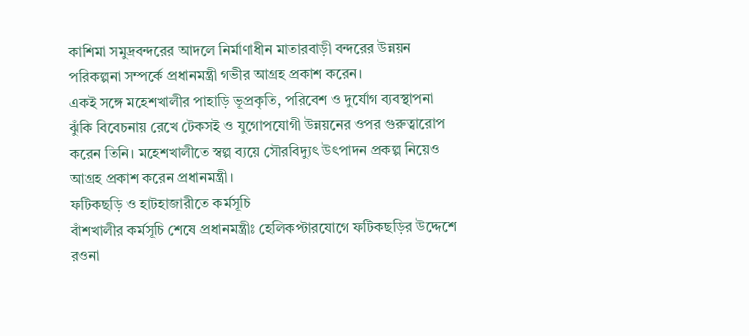কাশিমা সমুদ্রবন্দরের আদলে নির্মাণাধীন মাতারবাড়ী বন্দরের উন্নয়ন পরিকল্পনা সম্পর্কে প্রধানমন্ত্রী গভীর আগ্রহ প্রকাশ করেন।
একই সঙ্গে মহেশখালীর পাহাড়ি ভূপ্রকৃতি, পরিবেশ ও দুর্যোগ ব্যবস্থাপনা ঝুঁকি বিবেচনায় রেখে টেকসই ও যুগোপযোগী উন্নয়নের ওপর গুরুত্বারোপ করেন তিনি। মহেশখালীতে স্বল্প ব্যয়ে সৌরবিদ্যুৎ উৎপাদন প্রকল্প নিয়েও আগ্রহ প্রকাশ করেন প্রধানমন্ত্রী।
ফটিকছড়ি ও হাটহাজারীতে কর্মসূচি
বাঁশখালীর কর্মসূচি শেষে প্রধানমন্ত্রীঃ হেলিকপ্টারযোগে ফটিকছড়ির উদ্দেশে রওনা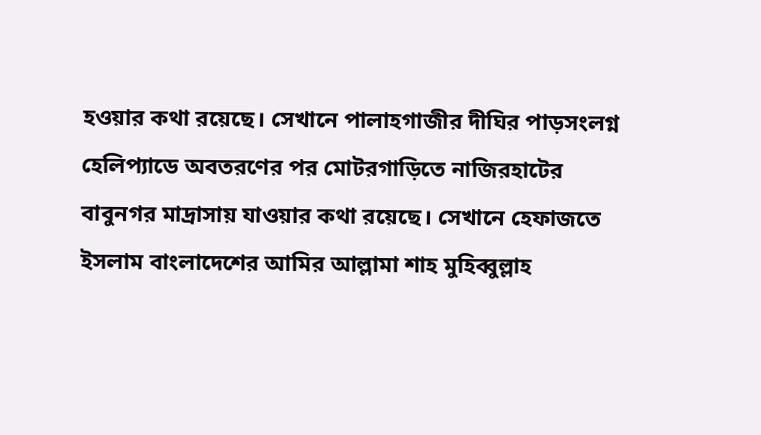হওয়ার কথা রয়েছে। সেখানে পালাহগাজীর দীঘির পাড়সংলগ্ন হেলিপ্যাডে অবতরণের পর মোটরগাড়িতে নাজিরহাটের বাবুনগর মাদ্রাসায় যাওয়ার কথা রয়েছে। সেখানে হেফাজতে ইসলাম বাংলাদেশের আমির আল্লামা শাহ মুহিব্বুল্লাহ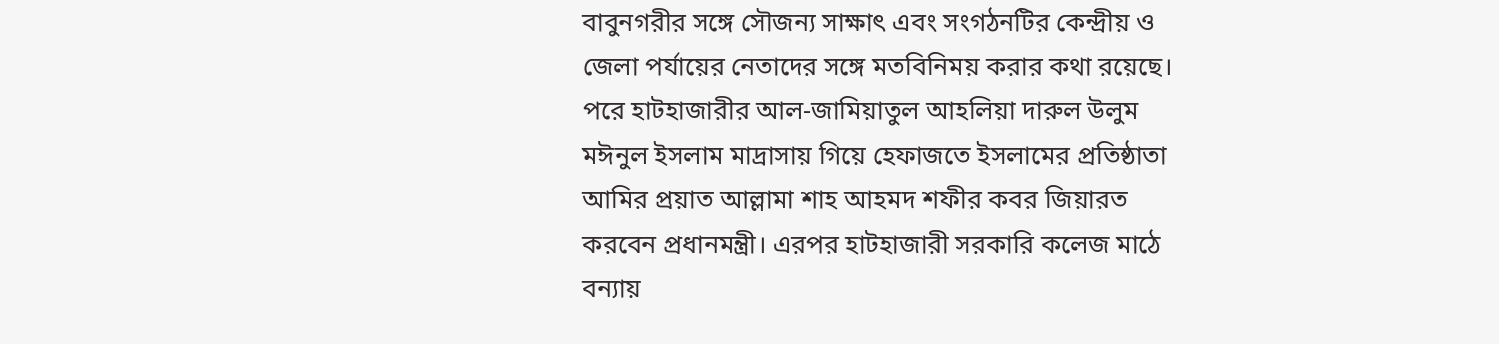বাবুনগরীর সঙ্গে সৌজন্য সাক্ষাৎ এবং সংগঠনটির কেন্দ্রীয় ও জেলা পর্যায়ের নেতাদের সঙ্গে মতবিনিময় করার কথা রয়েছে।
পরে হাটহাজারীর আল-জামিয়াতুল আহলিয়া দারুল উলুম মঈনুল ইসলাম মাদ্রাসায় গিয়ে হেফাজতে ইসলামের প্রতিষ্ঠাতা আমির প্রয়াত আল্লামা শাহ আহমদ শফীর কবর জিয়ারত করবেন প্রধানমন্ত্রী। এরপর হাটহাজারী সরকারি কলেজ মাঠে বন্যায়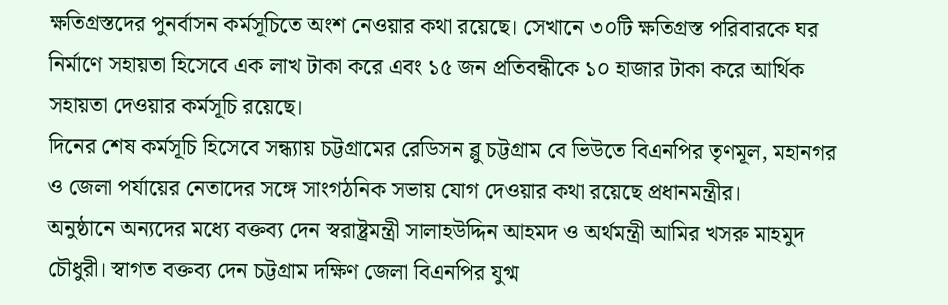ক্ষতিগ্রস্তদের পুনর্বাসন কর্মসূচিতে অংশ নেওয়ার কথা রয়েছে। সেখানে ৩০টি ক্ষতিগ্রস্ত পরিবারকে ঘর নির্মাণে সহায়তা হিসেবে এক লাখ টাকা করে এবং ১৫ জন প্রতিবন্ধীকে ১০ হাজার টাকা করে আর্থিক সহায়তা দেওয়ার কর্মসূচি রয়েছে।
দিনের শেষ কর্মসূচি হিসেবে সন্ধ্যায় চট্টগ্রামের রেডিসন ব্লু চট্টগ্রাম বে ভিউতে বিএনপির তৃণমূল, মহানগর ও জেলা পর্যায়ের নেতাদের সঙ্গে সাংগঠনিক সভায় যোগ দেওয়ার কথা রয়েছে প্রধানমন্ত্রীর।
অনুষ্ঠানে অন্যদের মধ্যে বক্তব্য দেন স্বরাষ্ট্রমন্ত্রী সালাহউদ্দিন আহমদ ও অর্থমন্ত্রী আমির খসরু মাহমুদ চৌধুরী। স্বাগত বক্তব্য দেন চট্টগ্রাম দক্ষিণ জেলা বিএনপির যুগ্ম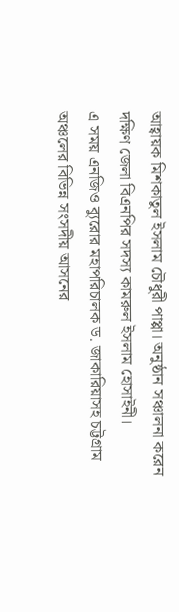আহ্বায়ক মিশকাতুল ইসলাম চৌধুরী পাপ্পা। অনুষ্ঠান সঞ্চালনা করেন দক্ষিণ জেলা বিএনপির সদস্য কামরুল ইসলাম হোসাইনী।
এ সময় এনজিও ব্যুরোর মহাপরিচালক ড. জাকারিয়াসহ চট্টগ্রাম অঞ্চলের বিভিন্ন সংসদীয় আসনের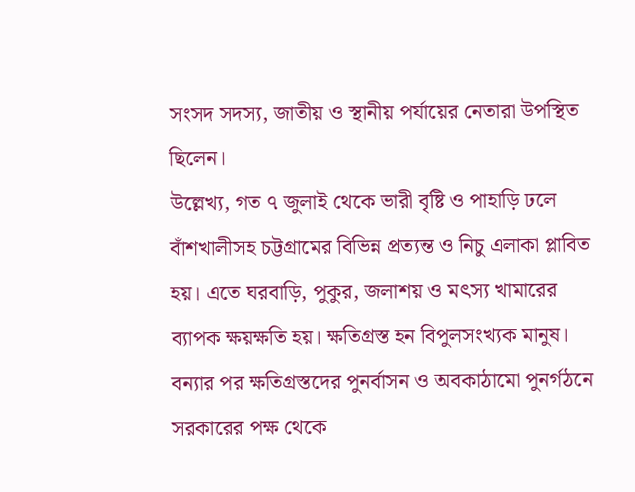সংসদ সদস্য, জাতীয় ও স্থানীয় পর্যায়ের নেতারা উপস্থিত ছিলেন।
উল্লেখ্য, গত ৭ জুলাই থেকে ভারী বৃষ্টি ও পাহাড়ি ঢলে বাঁশখালীসহ চট্টগ্রামের বিভিন্ন প্রত্যন্ত ও নিচু এলাকা প্লাবিত হয়। এতে ঘরবাড়ি, পুকুর, জলাশয় ও মৎস্য খামারের ব্যাপক ক্ষয়ক্ষতি হয়। ক্ষতিগ্রস্ত হন বিপুলসংখ্যক মানুষ। বন্যার পর ক্ষতিগ্রস্তদের পুনর্বাসন ও অবকাঠামো পুনর্গঠনে সরকারের পক্ষ থেকে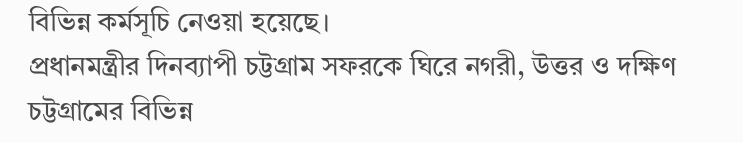বিভিন্ন কর্মসূচি নেওয়া হয়েছে।
প্রধানমন্ত্রীর দিনব্যাপী চট্টগ্রাম সফরকে ঘিরে নগরী, উত্তর ও দক্ষিণ চট্টগ্রামের বিভিন্ন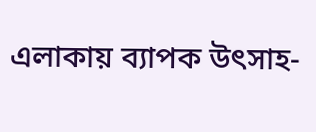এলাকায় ব্যাপক উৎসাহ-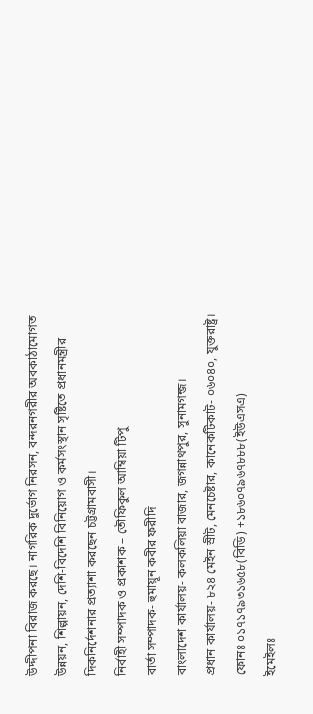উদ্দীপনা বিরাজ করছে। নাগরিক দুর্ভোগ নিরসন, বন্দরনগরীর অবকাঠামোগত উন্নয়ন, শিল্পায়ন, দেশি-বিদেশি বিনিয়োগ ও কর্মসংস্থান সৃষ্টিতে প্রধানমন্ত্রীর দিকনির্দেশনার প্রত্যাশা করছেন চট্টগ্রামবাসী।
নির্বাহী সম্পাদক ও প্রকাশক – তৌফিকুল আম্বিয়া টিপু
বার্তা সম্পাদক- হুমায়ূন কবীর ফরীদি
বাংলাদেশ কার্যালয়- কলকলিয়া বাজার, জগন্নাথপুর, সুনামগন্জ।
প্রধান কার্যালয়- ৮২৪ মেইন স্রীট, মেনচেষ্টার, কানেকটিকাট- ০৬০৪০, যুক্তরাষ্ট্র।
ফোনঃ ০১৭১৭৯৩১৬৫৮(বিডি) +১৮৬০৭৯৬৭৮৮৮(ইউএসএ)
ইমেইলঃ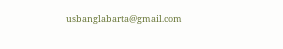usbanglabarta@gmail.com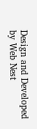Design and Developed by Web Nest